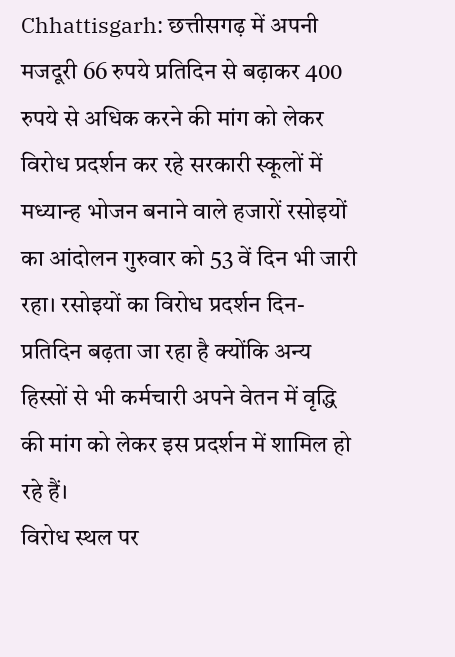Chhattisgarh: छत्तीसगढ़ में अपनी मजदूरी 66 रुपये प्रतिदिन से बढ़ाकर 400 रुपये से अधिक करने की मांग को लेकर विरोध प्रदर्शन कर रहे सरकारी स्कूलों में मध्यान्ह भोजन बनाने वाले हजारों रसोइयों का आंदोलन गुरुवार को 53 वें दिन भी जारी रहा। रसोइयों का विरोध प्रदर्शन दिन-प्रतिदिन बढ़ता जा रहा है क्योंकि अन्य हिस्सों से भी कर्मचारी अपने वेतन में वृद्धि की मांग को लेकर इस प्रदर्शन में शामिल हो रहे हैं।
विरोध स्थल पर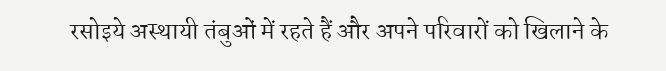रसोइये अस्थायी तंबुओं में रहते हैं और अपने परिवारों को खिलाने के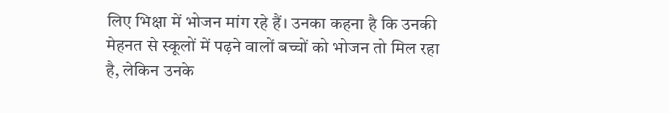लिए भिक्षा में भोजन मांग रहे हैं। उनका कहना है कि उनकी मेहनत से स्कूलों में पढ़ने वालों बच्चों को भोजन तो मिल रहा है, लेकिन उनके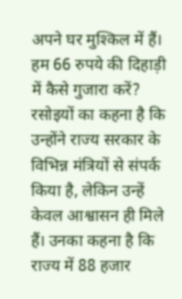अपने घर मुश्किल में हैं। हम 66 रुपये की दिहाड़ी में कैसे गुजारा करें?
रसोइयों का कहना है कि उन्होंने राज्य सरकार के विभिन्न मंत्रियों से संपर्क किया है, लेकिन उन्हें केवल आश्वासन ही मिले हैं। उनका कहना है कि राज्य में 88 हजार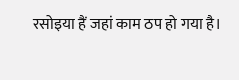रसोइया हैं जहां काम ठप हो गया है।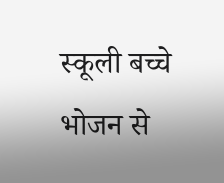स्कूली बच्चे भोजन से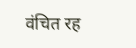वंचित रह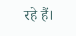रहे हैं।